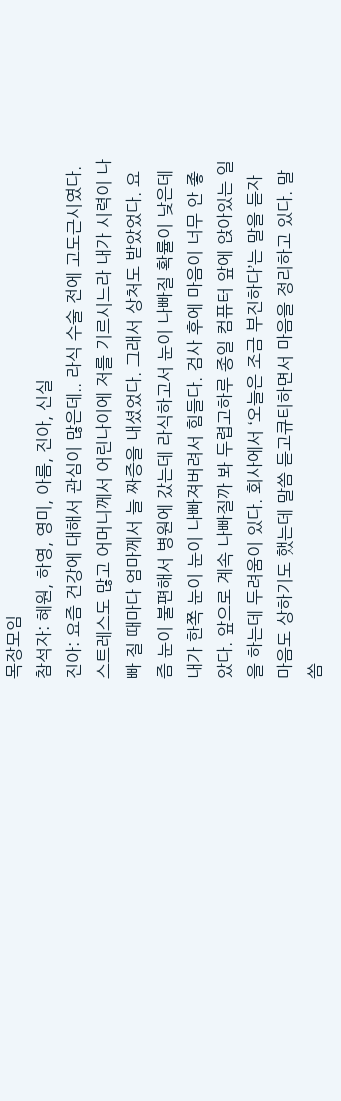목장모임
참석자: 혜원, 하영, 영미, 아름, 진아, 신실
진아: 요즘 건강에 대해서 관심이 많은데.. 라식 수술 전에 고도근시였다. 스트레스도 많고 어머니께서 어린나이에 저를 기르시느라 내가 시력이 나빠 질 때마다 엄마께서 늘 짜증을 내셨었다. 그래서 상처도 받았었다. 요즘 눈이 불편해서 병원에 갔는데 라식하고서 눈이 나빠질 확률이 낮은데 내가 한쪽 눈이 눈이 나빠져버려서 힘들다. 검사 후에 마음이 너무 안 좋았다. 앞으로 계속 나빠질까 봐 두렵고하루 종일 컴퓨터 앞에 앉아있는 일을 하는데 두려움이 있다. 회사에서 ‘오늘은 조금 부진하다’는 말을 듣자 마음도 상하기도 했는데 말씀 듣고큐티하면서 마음을 정리하고 있다. 말씀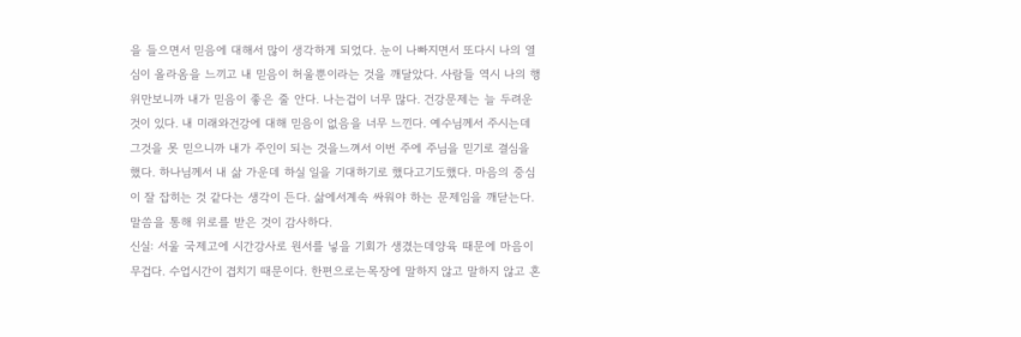을 들으면서 믿음에 대해서 많이 생각하게 되었다. 눈이 나빠지면서 또다시 나의 열심이 올라옴을 느끼고 내 믿음이 허울뿐이라는 것을 깨달았다. 사람들 역시 나의 행위만보니까 내가 믿음이 좋은 줄 안다. 나는겁이 너무 많다. 건강문제는 늘 두려운 것이 있다. 내 미래와건강에 대해 믿음이 없음을 너무 느낀다. 예수님께서 주시는데 그것을 못 믿으니까 내가 주인이 되는 것을느껴서 이번 주에 주님을 믿기로 결심을 했다. 하나님께서 내 삶 가운데 하실 일을 기대하기로 했다고기도했다. 마음의 중심이 잘 잡히는 것 같다는 생각이 든다. 삶에서계속 싸워야 하는 문제임을 깨닫는다. 말씀을 통해 위로를 받은 것이 감사하다.
신실: 서울 국제고에 시간강사로 원서를 넣을 기회가 생겼는데양육 때문에 마음이 무겁다. 수업시간이 겹치기 때문이다. 한편으로는목장에 말하지 않고 말하지 않고 혼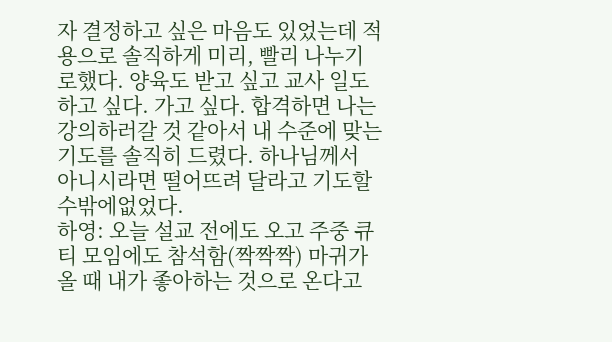자 결정하고 싶은 마음도 있었는데 적용으로 솔직하게 미리, 빨리 나누기로했다. 양육도 받고 싶고 교사 일도 하고 싶다. 가고 싶다. 합격하면 나는 강의하러갈 것 같아서 내 수준에 맞는 기도를 솔직히 드렸다. 하나님께서 아니시라면 떨어뜨려 달라고 기도할 수밖에없었다.
하영: 오늘 설교 전에도 오고 주중 큐티 모임에도 참석함(짝짝짝) 마귀가 올 때 내가 좋아하는 것으로 온다고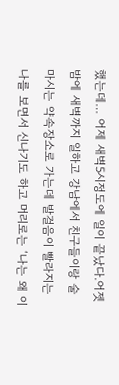했는데… 어제 새벽5시정도에 일이 끝났다.어젯밤에 새벽까지 일하고 강남에서 친구들이랑 술 마시는 약속장소로 가는데 발걸음이 빨라지는 나를 보면서 신나기도 하고 머리로는 ‘나는 왜 이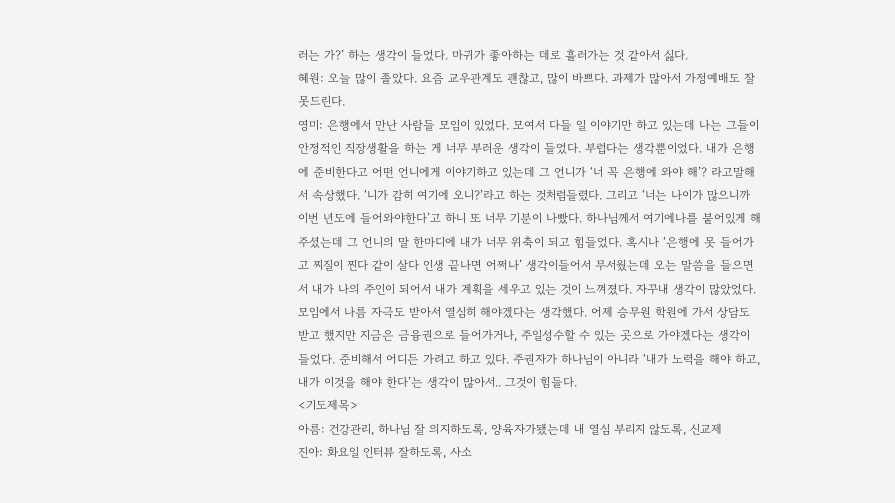러는 가?’ 하는 생각이 들었다. 마귀가 좋아하는 데로 흘러가는 것 같아서 싫다.
혜원: 오늘 많이 졸았다. 요즘 교우관계도 괜찮고, 많이 바쁘다. 과제가 많아서 가정예배도 잘못드린다.
영미: 은행에서 만난 사람들 모임이 있었다. 모여서 다들 일 이야기만 하고 있는데 나는 그들이 안정적인 직장생활을 하는 게 너무 부러운 생각이 들었다. 부럽다는 생각뿐이었다. 내가 은행에 준비한다고 어떤 언니에게 이야기하고 있는데 그 언니가 ‘너 꼭 은행에 와야 해’? 라고말해서 속상했다. ‘니가 감히 여기에 오니?’라고 하는 것처럼들렸다. 그리고 ‘너는 나이가 많으니까 이번 년도에 들어와야한다’고 하니 또 너무 기분이 나빴다. 하나님께서 여기에나를 붙어있게 해주셨는데 그 언니의 말 한마디에 내가 너무 위축이 되고 힘들었다. 혹시나 ‘은행에 못 들어가고 찌질이 찐다 같이 살다 인생 끝나면 어쩌나’ 생각이들어서 무서웠는데 오는 말씀을 들으면서 내가 나의 주인이 되어서 내가 계획을 세우고 있는 것이 느껴졌다. 자꾸내 생각이 많았었다. 모임에서 나름 자극도 받아서 열심히 해야겠다는 생각했다. 어제 승무원 학원에 가서 상담도 받고 했지만 지금은 금융권으로 들어가거나, 주일성수할 수 있는 곳으로 가야겠다는 생각이 들었다. 준비해서 어디든 가려고 하고 있다. 주권자가 하나님이 아니라 ‘내가 노력을 해야 하고, 내가 이것을 해야 한다’는 생각이 많아서.. 그것이 힘들다.
<기도제목>
아름: 건강관리, 하나님 잘 의지하도록, 양육자가됐는데 내 열심 부리지 않도록, 신교제
진아: 화요일 인터뷰 잘하도록, 사소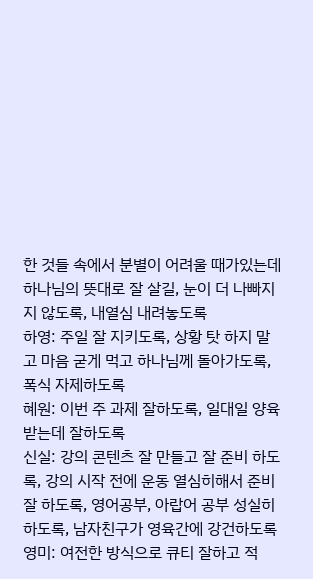한 것들 속에서 분별이 어려울 때가있는데 하나님의 뜻대로 잘 살길, 눈이 더 나빠지지 않도록, 내열심 내려놓도록
하영: 주일 잘 지키도록, 상황 탓 하지 말고 마음 굳게 먹고 하나님께 돌아가도록, 폭식 자제하도록
혜원: 이번 주 과제 잘하도록, 일대일 양육 받는데 잘하도록
신실: 강의 콘텐츠 잘 만들고 잘 준비 하도록, 강의 시작 전에 운동 열심히해서 준비 잘 하도록, 영어공부, 아랍어 공부 성실히 하도록, 남자친구가 영육간에 강건하도록
영미: 여전한 방식으로 큐티 잘하고 적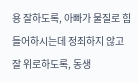용 잘하도록, 아빠가 물질로 힘들어하시는데 정죄하지 않고 잘 위로하도록, 동생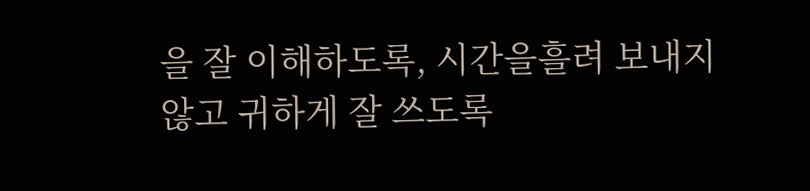을 잘 이해하도록, 시간을흘려 보내지 않고 귀하게 잘 쓰도록